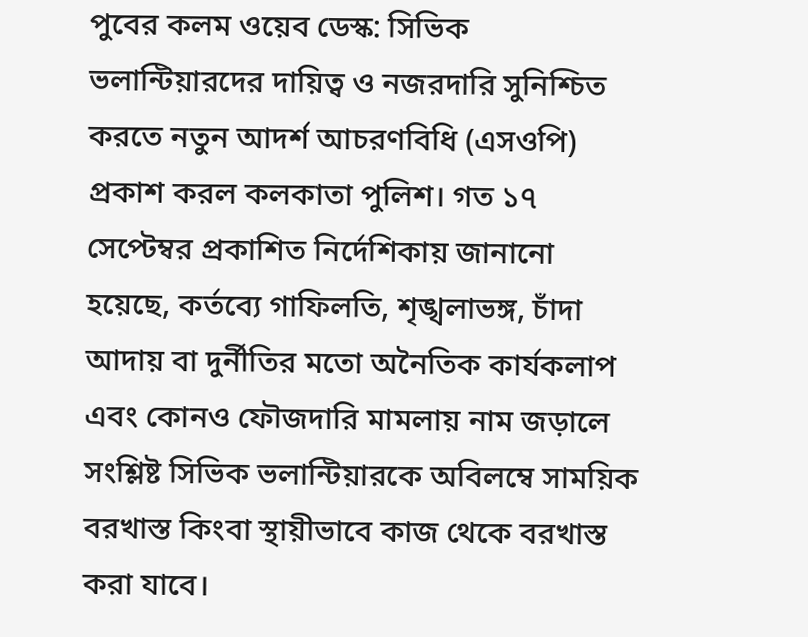পুবের কলম ওয়েব ডেস্ক: সিভিক ভলান্টিয়ারদের দায়িত্ব ও নজরদারি সুনিশ্চিত করতে নতুন আদর্শ আচরণবিধি (এসওপি) প্রকাশ করল কলকাতা পুলিশ। গত ১৭ সেপ্টেম্বর প্রকাশিত নির্দেশিকায় জানানো হয়েছে, কর্তব্যে গাফিলতি, শৃঙ্খলাভঙ্গ, চাঁদা আদায় বা দুর্নীতির মতো অনৈতিক কার্যকলাপ এবং কোনও ফৌজদারি মামলায় নাম জড়ালে সংশ্লিষ্ট সিভিক ভলান্টিয়ারকে অবিলম্বে সাময়িক বরখাস্ত কিংবা স্থায়ীভাবে কাজ থেকে বরখাস্ত করা যাবে।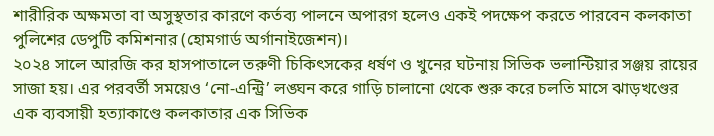শারীরিক অক্ষমতা বা অসুস্থতার কারণে কর্তব্য পালনে অপারগ হলেও একই পদক্ষেপ করতে পারবেন কলকাতা পুলিশের ডেপুটি কমিশনার (হোমগার্ড অর্গানাইজেশন)।
২০২৪ সালে আরজি কর হাসপাতালে তরুণী চিকিৎসকের ধর্ষণ ও খুনের ঘটনায় সিভিক ভলান্টিয়ার সঞ্জয় রায়ের সাজা হয়। এর পরবর্তী সময়েও ‘নো-এন্ট্রি’ লঙ্ঘন করে গাড়ি চালানো থেকে শুরু করে চলতি মাসে ঝাড়খণ্ডের এক ব্যবসায়ী হত্যাকাণ্ডে কলকাতার এক সিভিক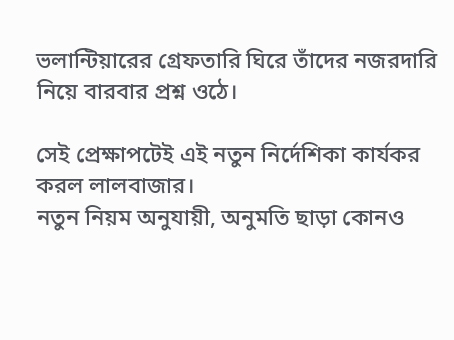ভলান্টিয়ারের গ্রেফতারি ঘিরে তাঁদের নজরদারি নিয়ে বারবার প্রশ্ন ওঠে।

সেই প্রেক্ষাপটেই এই নতুন নির্দেশিকা কার্যকর করল লালবাজার।
নতুন নিয়ম অনুযায়ী, অনুমতি ছাড়া কোনও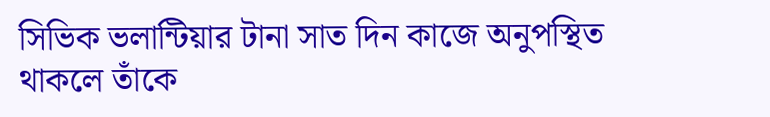সিভিক ভলান্টিয়ার টানা সাত দিন কাজে অনুপস্থিত থাকলে তাঁকে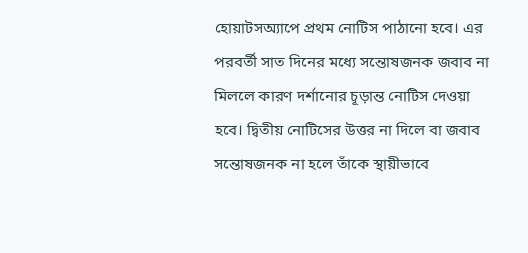হোয়াটসঅ্যাপে প্রথম নোটিস পাঠানো হবে। এর পরবর্তী সাত দিনের মধ্যে সন্তোষজনক জবাব না মিললে কারণ দর্শানোর চূড়ান্ত নোটিস দেওয়া হবে। দ্বিতীয় নোটিসের উত্তর না দিলে বা জবাব সন্তোষজনক না হলে তাঁকে স্থায়ীভাবে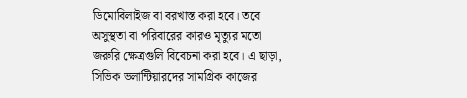ডিমোবিলাইজ বা বরখাস্ত করা হবে। তবে অসুস্থতা বা পরিবারের কারও মৃত্যুর মতো জরুরি ক্ষেত্রগুলি বিবেচনা করা হবে। এ ছাড়া, সিভিক ভলান্টিয়ারদের সামগ্রিক কাজের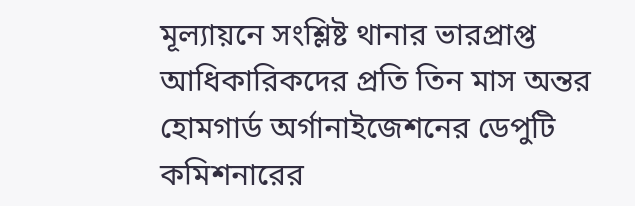মূল্যায়নে সংশ্লিষ্ট থানার ভারপ্রাপ্ত আধিকারিকদের প্রতি তিন মাস অন্তর হোমগার্ড অর্গানাইজেশনের ডেপুটি কমিশনারের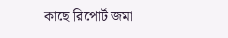কাছে রিপোর্ট জমা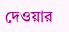দেওয়ার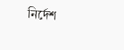নির্দেশ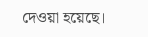দেওয়া হয়েছে।